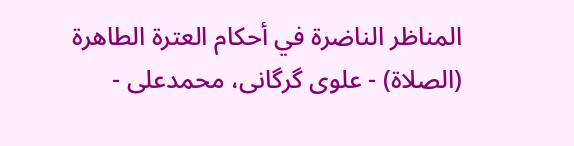المناظر الناضرة في أحکام العترة الطاهرة (الصلاة) - علوی گرگانی، محمدعلی -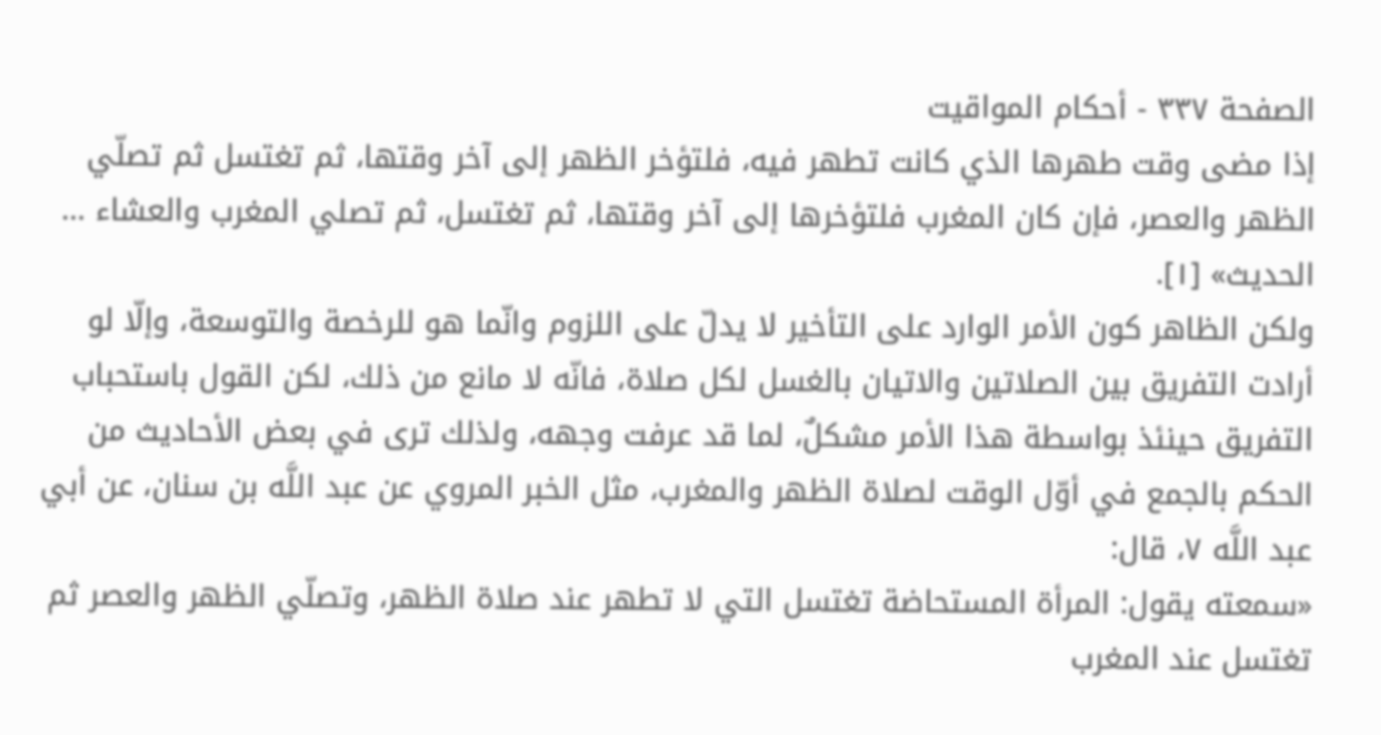الصفحة ٣٣٧ - أحكام المواقيت
إذا مضى وقت طهرها الذي كانت تطهر فيه، فلتؤخر الظهر إلى آخر وقتها، ثم تغتسل ثم تصلّي الظهر والعصر، فإن كان المغرب فلتؤخرها إلى آخر وقتها، ثم تغتسل، ثم تصلي المغرب والعشاء ... الحديث» [١].
ولكن الظاهر كون الأمر الوارد على التأخير لا يدلّ على اللزوم وانّما هو للرخصة والتوسعة، وإلّا لو أرادت التفريق بين الصلاتين والاتيان بالغسل لكل صلاة، فانّه لا مانع من ذلك، لكن القول باستحباب التفريق حينئذ بواسطة هذا الأمر مشكلٌ، لما قد عرفت وجهه، ولذلك ترى في بعض الأحاديث من الحكم بالجمع في أوّل الوقت لصلاة الظهر والمغرب، مثل الخبر المروي عن عبد اللَّه بن سنان، عن أبي عبد اللَّه ٧، قال:
«سمعته يقول: المرأة المستحاضة تغتسل التي لا تطهر عند صلاة الظهر، وتصلّي الظهر والعصر ثم تغتسل عند المغرب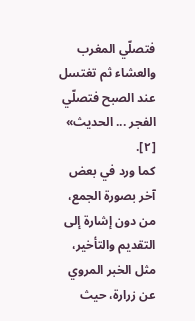فتصلّي المغرب والعشاء ثم تغتسل عند الصبح فتصلّي الفجر ... الحديث» [٢].
كما ورد في بعض آخر بصورة الجمع، من دون إشارة إلى التقديم والتأخير، مثل الخبر المروي عن زرارة، حيث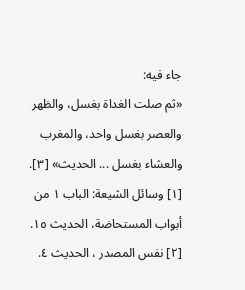جاء فيه:
«ثم صلت الغداة بغسل، والظهر والعصر بغسل واحد، والمغرب والعشاء بغسل ... الحديث» [٣].
[١] وسائل الشيعة: الباب ١ من أبواب المستحاضة، الحديث ١٥.
[٢] نفس المصدر ، الحديث ٤.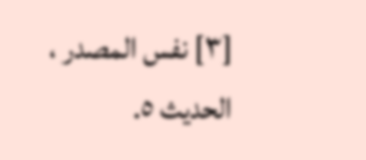[٣] نفس المصدر ، الحديث ٥.